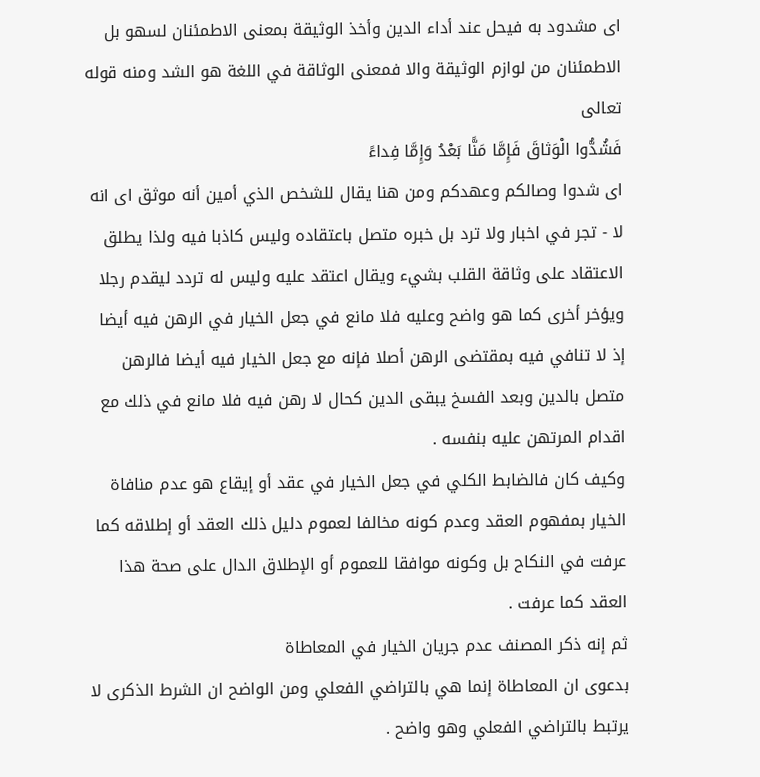اى مشدود به فيحل عند أداء الدين وأخذ الوثيقة بمعنى الاطمئنان لسهو بل الاطمئنان من لوازم الوثيقة والا فمعنى الوثاقة في اللغة هو الشد ومنه قوله تعالى
فَشُدُّوا الْوَثاقَ فَإِمَّا مَنًّا بَعْدُ وَإِمَّا فِداءً
اى شدوا وصالكم وعهدكم ومن هنا يقال للشخص الذي أمين أنه موثق اى انه لا - تجر في اخبار ولا ترد بل خبره متصل باعتقاده وليس كاذبا فيه ولذا يطلق الاعتقاد على وثاقة القلب بشيء ويقال اعتقد عليه وليس له تردد ليقدم رجلا ويؤخر أخرى كما هو واضح وعليه فلا مانع في جعل الخيار في الرهن فيه أيضا إذ لا تنافي فيه بمقتضى الرهن أصلا فإنه مع جعل الخيار فيه أيضا فالرهن متصل بالدين وبعد الفسخ يبقى الدين كحال لا رهن فيه فلا مانع في ذلك مع اقدام المرتهن عليه بنفسه .
وكيف كان فالضابط الكلي في جعل الخيار في عقد أو إيقاع هو عدم منافاة الخيار بمفهوم العقد وعدم كونه مخالفا لعموم دليل ذلك العقد أو إطلاقه كما عرفت في النكاح بل وكونه موافقا للعموم أو الإطلاق الدال على صحة هذا العقد كما عرفت .
ثم إنه ذكر المصنف عدم جريان الخيار في المعاطاة
بدعوى ان المعاطاة إنما هي بالتراضي الفعلي ومن الواضح ان الشرط الذكرى لا يرتبط بالتراضي الفعلي وهو واضح .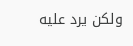ولكن يرد عليه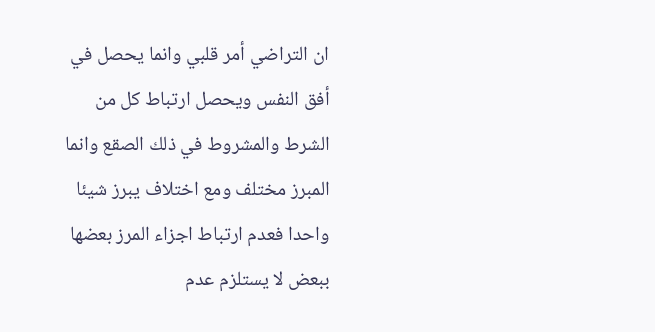ان التراضي أمر قلبي وانما يحصل في أفق النفس ويحصل ارتباط كل من الشرط والمشروط في ذلك الصقع وانما المبرز مختلف ومع اختلاف يبرز شيئا واحدا فعدم ارتباط اجزاء المرز بعضها ببعض لا يستلزم عدم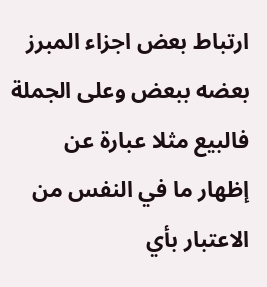ارتباط بعض اجزاء المبرز بعضه ببعض وعلى الجملة فالبيع مثلا عبارة عن إظهار ما في النفس من الاعتبار بأي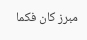مبرز كان فكما